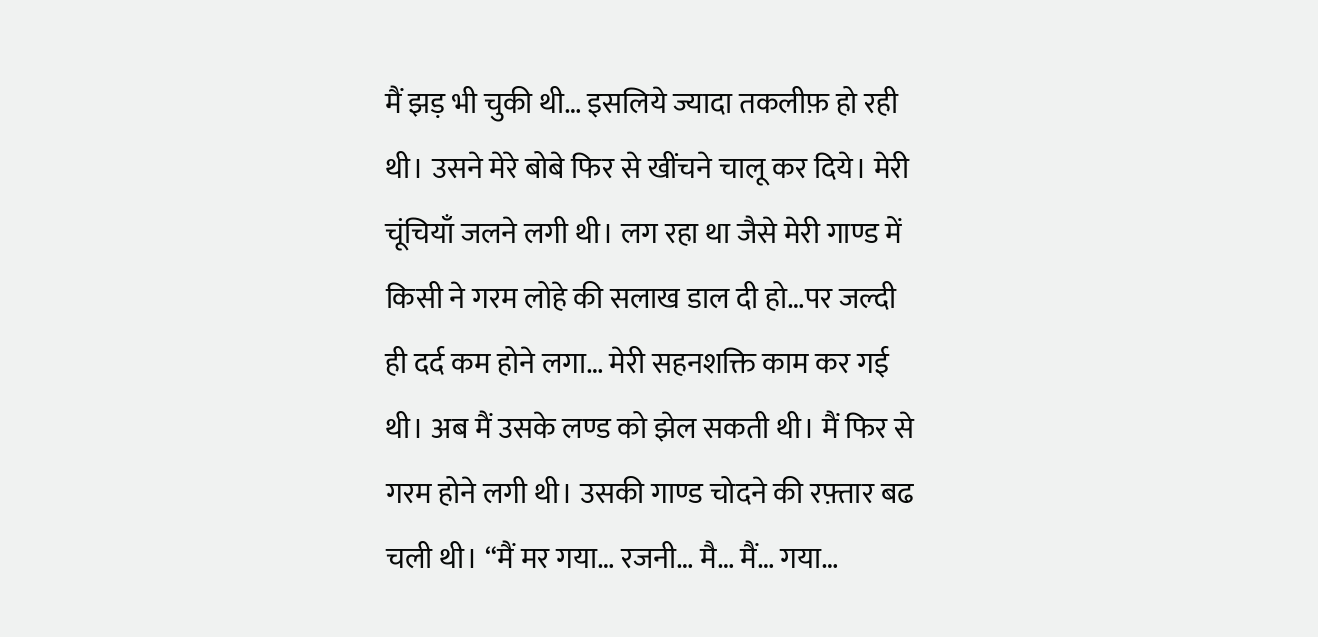मैं झड़ भी चुकी थी… इसलिये ज्यादा तकलीफ़ हो रही थी। उसने मेरे बोबे फिर से खींचने चालू कर दिये। मेरी चूंचियाँ जलने लगी थी। लग रहा था जैसे मेरी गाण्ड में किसी ने गरम लोहे की सलाख डाल दी हो…पर जल्दी ही दर्द कम होने लगा… मेरी सहनशक्ति काम कर गई थी। अब मैं उसके लण्ड को झेल सकती थी। मैं फिर से गरम होने लगी थी। उसकी गाण्ड चोदने की रफ़्तार बढ चली थी। “मैं मर गया… रजनी… मै… मैं… गया…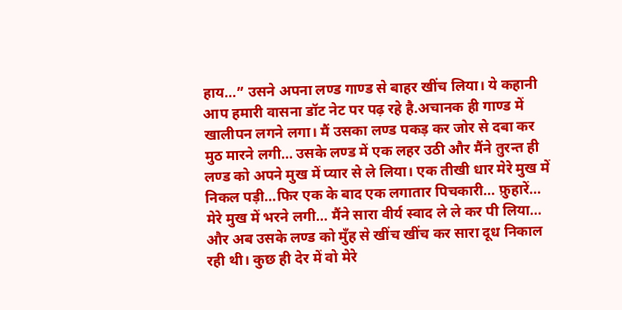हाय…” उसने अपना लण्ड गाण्ड से बाहर खींच लिया। ये कहानी आप हमारी वासना डॉट नेट पर पढ़ रहे है.अचानक ही गाण्ड में खालीपन लगने लगा। मैं उसका लण्ड पकड़ कर जोर से दबा कर मुठ मारने लगी… उसके लण्ड में एक लहर उठी और मैंने तुरन्त ही लण्ड को अपने मुख में प्यार से ले लिया। एक तीखी धार मेरे मुख में निकल पड़ी…फिर एक के बाद एक लगातार पिचकारी… फ़ुहारें… मेरे मुख में भरने लगी… मैंने सारा वीर्य स्वाद ले ले कर पी लिया… और अब उसके लण्ड को मुँह से खींच खींच कर सारा दूध निकाल रही थी। कुछ ही देर में वो मेरे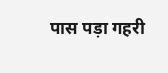पास पड़ा गहरी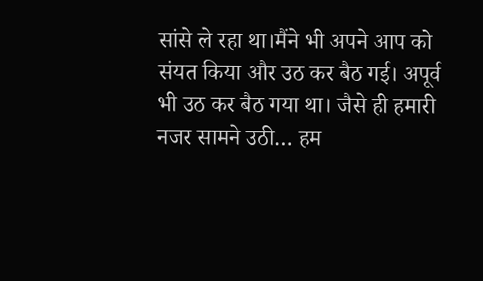सांसे ले रहा था।मैंने भी अपने आप को संयत किया और उठ कर बैठ गई। अपूर्व भी उठ कर बैठ गया था। जैसे ही हमारी नजर सामने उठी… हम